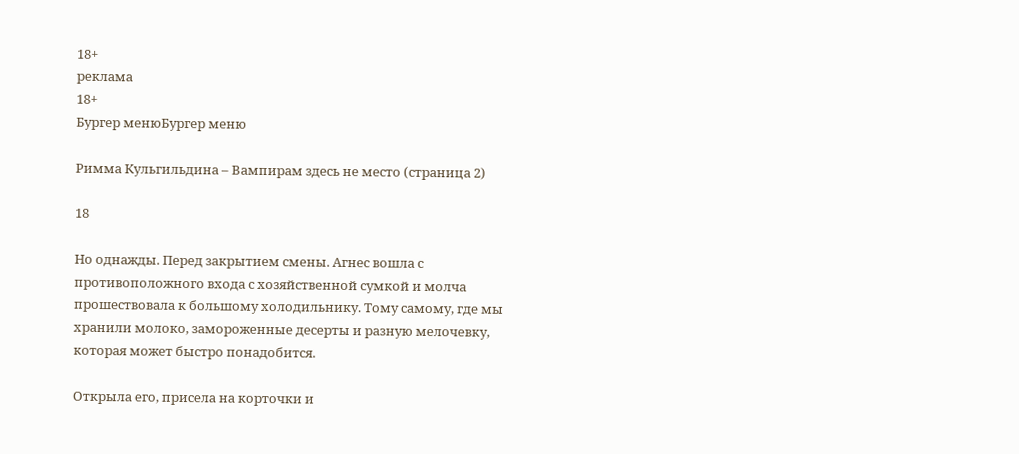18+
реклама
18+
Бургер менюБургер меню

Римма Кульгильдина – Вампирам здесь не место (страница 2)

18

Но однажды. Перед закрытием смены. Агнес вошла с противоположного входа с хозяйственной сумкой и молча прошествовала к большому холодильнику. Тому самому, где мы хранили молоко, замороженные десерты и разную мелочевку, которая может быстро понадобится.

Открыла его, присела на корточки и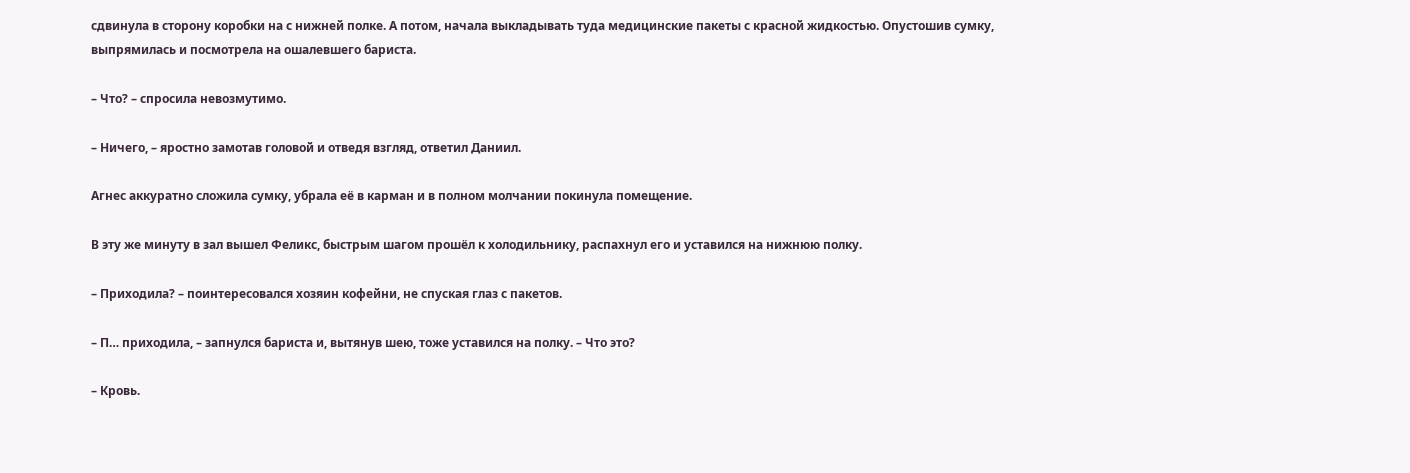сдвинула в сторону коробки на с нижней полке. А потом, начала выкладывать туда медицинские пакеты с красной жидкостью. Опустошив сумку, выпрямилась и посмотрела на ошалевшего бариста.

– Что? – спросила невозмутимо.

– Ничего, – яростно замотав головой и отведя взгляд, ответил Даниил.

Агнес аккуратно сложила сумку, убрала её в карман и в полном молчании покинула помещение.

В эту же минуту в зал вышел Феликс, быстрым шагом прошёл к холодильнику, распахнул его и уставился на нижнюю полку.

– Приходила? – поинтересовался хозяин кофейни, не спуская глаз с пакетов.

– П… приходила, – запнулся бариста и, вытянув шею, тоже уставился на полку. – Что это?

– Кровь.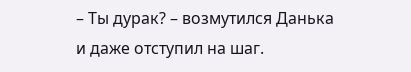– Ты дурак? – возмутился Данька и даже отступил на шаг.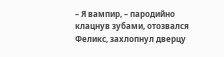– Я вампир, – пародийно клацнув зубами, отозвался Феликс, захлопнул дверцу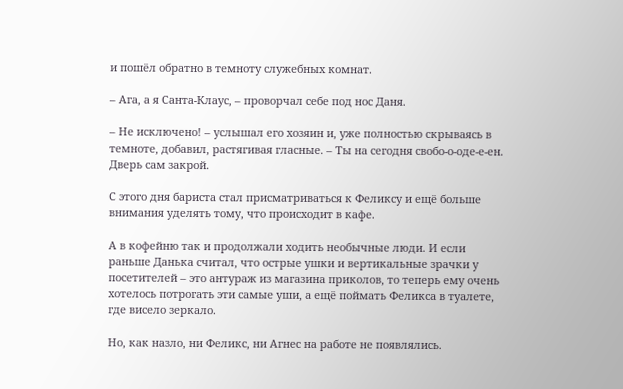и пошёл обратно в темноту служебных комнат.

– Ага, а я Санта-Клаус, – проворчал себе под нос Даня.

– Не исключено! – услышал его хозяин и, уже полностью скрываясь в темноте, добавил, растягивая гласные. – Ты на сегодня свобо-о-оде-е-ен. Дверь сам закрой.

С этого дня бариста стал присматриваться к Феликсу и ещё больше внимания уделять тому, что происходит в кафе.

А в кофейню так и продолжали ходить необычные люди. И если раньше Данька считал, что острые ушки и вертикальные зрачки у посетителей – это антураж из магазина приколов, то теперь ему очень хотелось потрогать эти самые уши, а ещё поймать Феликса в туалете, где висело зеркало.

Но, как назло, ни Феликс, ни Агнес на работе не появлялись.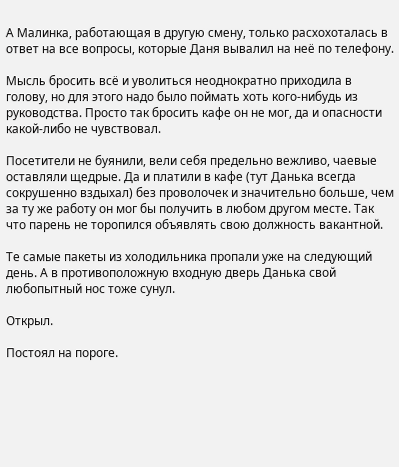А Малинка, работающая в другую смену, только расхохоталась в ответ на все вопросы, которые Даня вывалил на неё по телефону.

Мысль бросить всё и уволиться неоднократно приходила в голову, но для этого надо было поймать хоть кого-нибудь из руководства. Просто так бросить кафе он не мог, да и опасности какой-либо не чувствовал.

Посетители не буянили, вели себя предельно вежливо, чаевые оставляли щедрые. Да и платили в кафе (тут Данька всегда сокрушенно вздыхал) без проволочек и значительно больше, чем за ту же работу он мог бы получить в любом другом месте. Так что парень не торопился объявлять свою должность вакантной.

Те самые пакеты из холодильника пропали уже на следующий день. А в противоположную входную дверь Данька свой любопытный нос тоже сунул.

Открыл.

Постоял на пороге.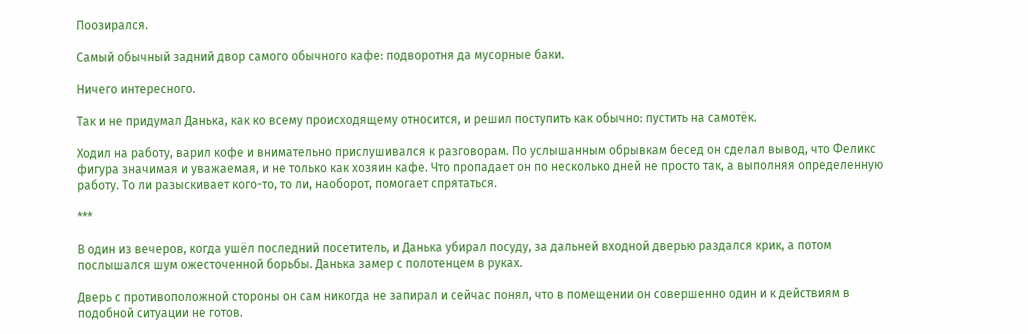Поозирался.

Самый обычный задний двор самого обычного кафе: подворотня да мусорные баки.

Ничего интересного.

Так и не придумал Данька, как ко всему происходящему относится, и решил поступить как обычно: пустить на самотёк.

Ходил на работу, варил кофе и внимательно прислушивался к разговорам. По услышанным обрывкам бесед он сделал вывод, что Феликс фигура значимая и уважаемая, и не только как хозяин кафе. Что пропадает он по несколько дней не просто так, а выполняя определенную работу. То ли разыскивает кого-то, то ли, наоборот, помогает спрятаться.

***

В один из вечеров, когда ушёл последний посетитель, и Данька убирал посуду, за дальней входной дверью раздался крик, а потом послышался шум ожесточенной борьбы. Данька замер с полотенцем в руках.

Дверь с противоположной стороны он сам никогда не запирал и сейчас понял, что в помещении он совершенно один и к действиям в подобной ситуации не готов.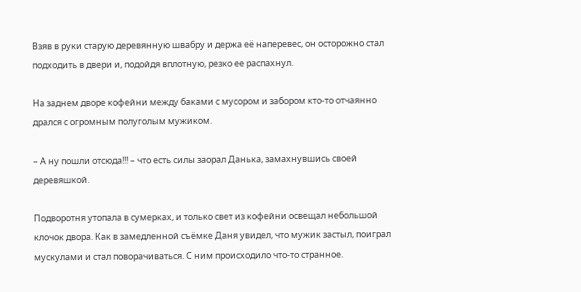Взяв в руки старую деревянную швабру и держа её наперевес, он осторожно стал подходить в двери и, подойдя вплотную, резко ее распахнул.

На заднем дворе кофейни между баками с мусором и забором кто-то отчаянно дрался с огромным полуголым мужиком.

– А ну пошли отсюда!!! – что есть силы заорал Данька, замахнувшись своей деревяшкой.

Подворотня утопала в сумерках, и только свет из кофейни освещал небольшой клочок двора. Как в замедленной съёмке Даня увидел, что мужик застыл, поиграл мускулами и стал поворачиваться. С ним происходило что-то странное.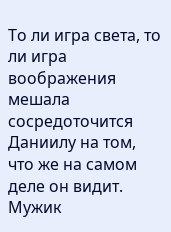То ли игра света, то ли игра воображения мешала сосредоточится Даниилу на том, что же на самом деле он видит. Мужик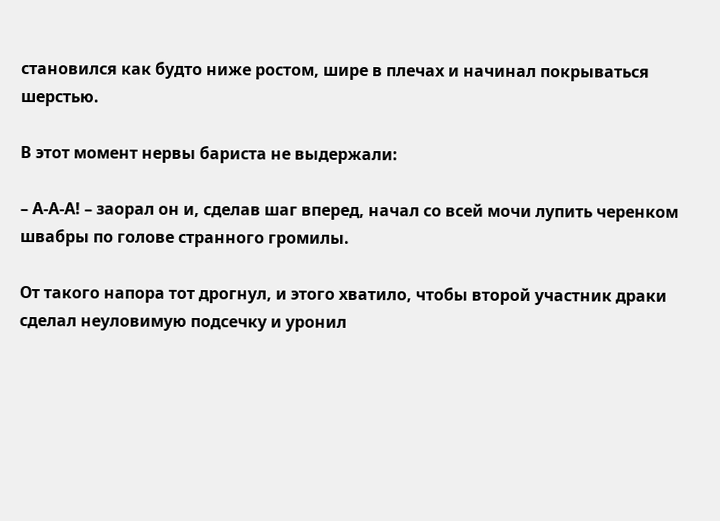становился как будто ниже ростом, шире в плечах и начинал покрываться шерстью.

В этот момент нервы бариста не выдержали:

– А-А-А! – заорал он и, сделав шаг вперед, начал со всей мочи лупить черенком швабры по голове странного громилы.

От такого напора тот дрогнул, и этого хватило, чтобы второй участник драки сделал неуловимую подсечку и уронил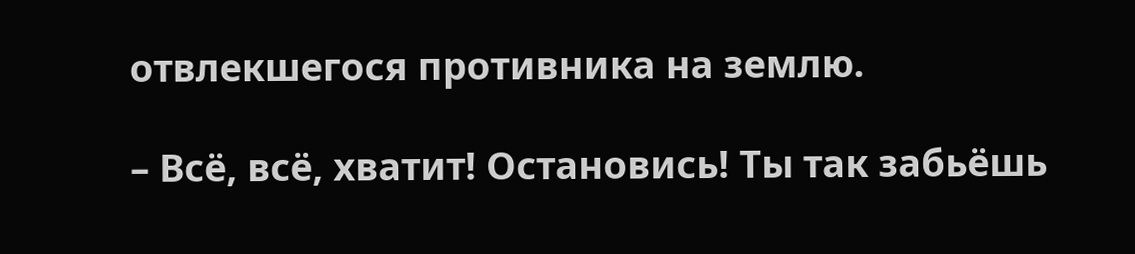отвлекшегося противника на землю.

– Всё, всё, хватит! Остановись! Ты так забьёшь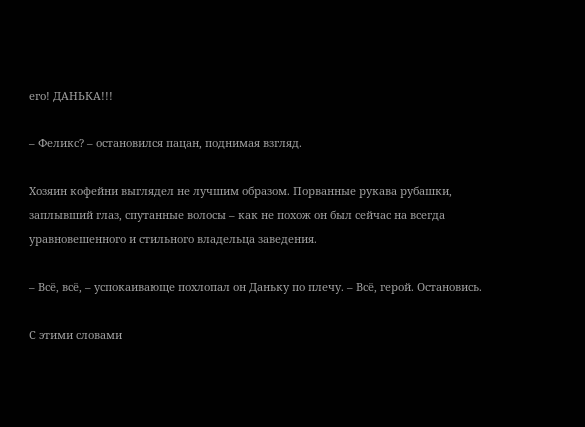его! ДАНЬКА!!!

– Феликс? – остановился пацан, поднимая взгляд.

Хозяин кофейни выглядел не лучшим образом. Порванные рукава рубашки, заплывший глаз, спутанные волосы – как не похож он был сейчас на всегда уравновешенного и стильного владельца заведения.

– Всё, всё, – успокаивающе похлопал он Даньку по плечу. – Всё, герой. Остановись.

С этими словами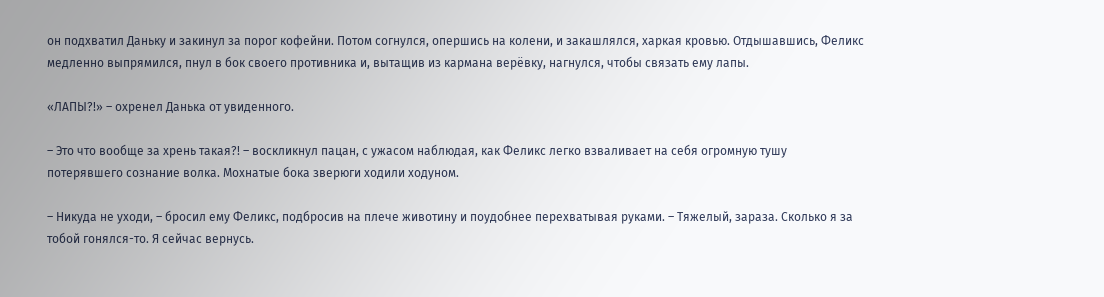он подхватил Даньку и закинул за порог кофейни. Потом согнулся, опершись на колени, и закашлялся, харкая кровью. Отдышавшись, Феликс медленно выпрямился, пнул в бок своего противника и, вытащив из кармана верёвку, нагнулся, чтобы связать ему лапы.

«ЛАПЫ?!» – охренел Данька от увиденного.

– Это что вообще за хрень такая?! – воскликнул пацан, с ужасом наблюдая, как Феликс легко взваливает на себя огромную тушу потерявшего сознание волка. Мохнатые бока зверюги ходили ходуном.

– Никуда не уходи, – бросил ему Феликс, подбросив на плече животину и поудобнее перехватывая руками. – Тяжелый, зараза. Сколько я за тобой гонялся-то. Я сейчас вернусь.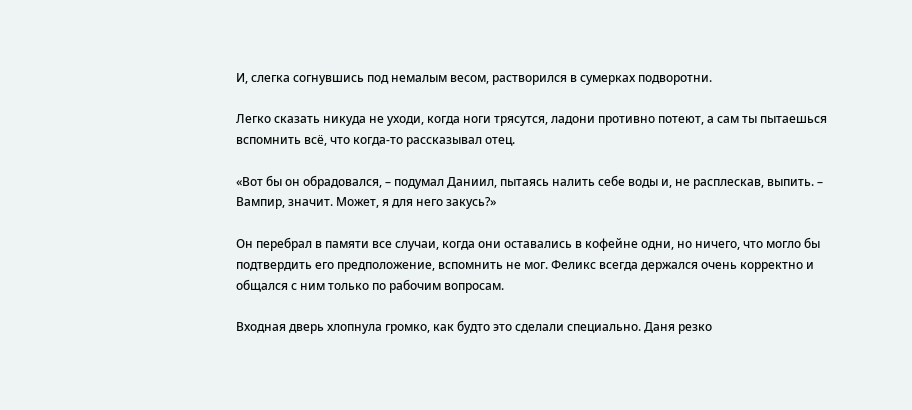И, слегка согнувшись под немалым весом, растворился в сумерках подворотни.

Легко сказать никуда не уходи, когда ноги трясутся, ладони противно потеют, а сам ты пытаешься вспомнить всё, что когда-то рассказывал отец.

«Вот бы он обрадовался, – подумал Даниил, пытаясь налить себе воды и, не расплескав, выпить. – Вампир, значит. Может, я для него закусь?»

Он перебрал в памяти все случаи, когда они оставались в кофейне одни, но ничего, что могло бы подтвердить его предположение, вспомнить не мог. Феликс всегда держался очень корректно и общался с ним только по рабочим вопросам.

Входная дверь хлопнула громко, как будто это сделали специально. Даня резко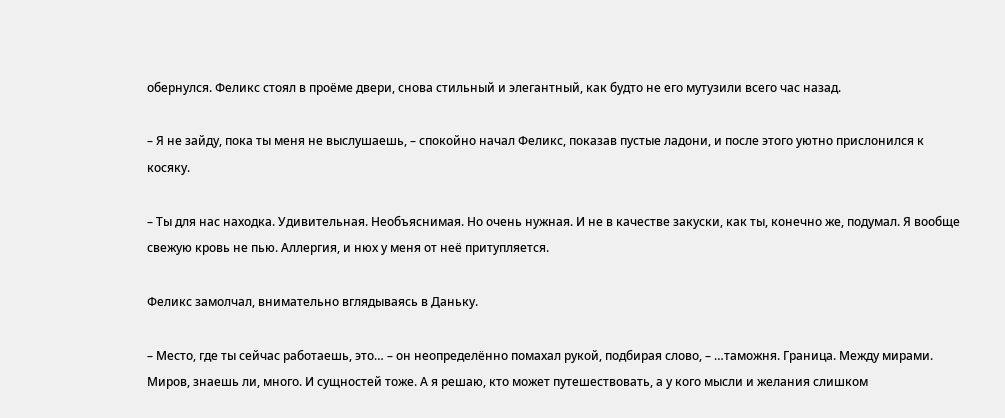обернулся. Феликс стоял в проёме двери, снова стильный и элегантный, как будто не его мутузили всего час назад.

– Я не зайду, пока ты меня не выслушаешь, – спокойно начал Феликс, показав пустые ладони, и после этого уютно прислонился к косяку.

– Ты для нас находка. Удивительная. Необъяснимая. Но очень нужная. И не в качестве закуски, как ты, конечно же, подумал. Я вообще свежую кровь не пью. Аллергия, и нюх у меня от неё притупляется.

Феликс замолчал, внимательно вглядываясь в Даньку.

– Место, где ты сейчас работаешь, это… – он неопределённо помахал рукой, подбирая слово, – …таможня. Граница. Между мирами. Миров, знаешь ли, много. И сущностей тоже. А я решаю, кто может путешествовать, а у кого мысли и желания слишком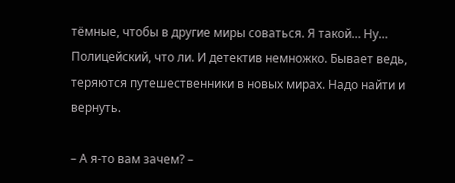тёмные, чтобы в другие миры соваться. Я такой… Ну… Полицейский, что ли. И детектив немножко. Бывает ведь, теряются путешественники в новых мирах. Надо найти и вернуть.

– А я-то вам зачем? –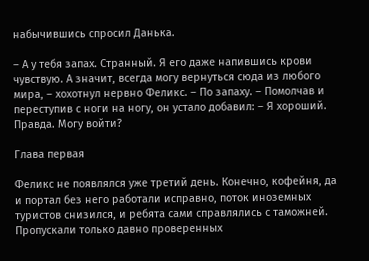набычившись спросил Данька.

– А у тебя запах. Странный. Я его даже напившись крови чувствую. А значит, всегда могу вернуться сюда из любого мира, – хохотнул нервно Феликс. – По запаху. – Помолчав и переступив с ноги на ногу, он устало добавил: – Я хороший. Правда. Могу войти?

Глава первая

Феликс не появлялся уже третий день. Конечно, кофейня, да и портал без него работали исправно, поток иноземных туристов снизился, и ребята сами справлялись с таможней. Пропускали только давно проверенных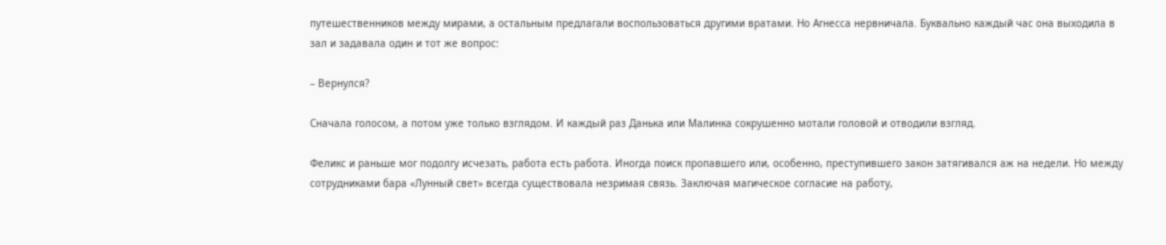путешественников между мирами, а остальным предлагали воспользоваться другими вратами. Но Агнесса нервничала. Буквально каждый час она выходила в зал и задавала один и тот же вопрос:

– Вернулся?

Сначала голосом, а потом уже только взглядом. И каждый раз Данька или Малинка сокрушенно мотали головой и отводили взгляд.

Феликс и раньше мог подолгу исчезать, работа есть работа. Иногда поиск пропавшего или, особенно, преступившего закон затягивался аж на недели. Но между сотрудниками бара «Лунный свет» всегда существовала незримая связь. Заключая магическое согласие на работу,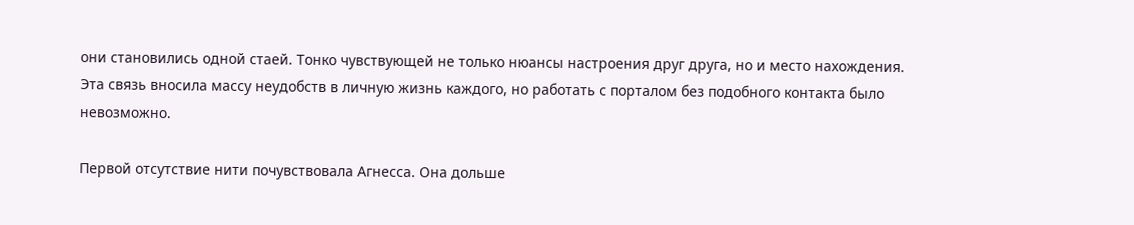они становились одной стаей. Тонко чувствующей не только нюансы настроения друг друга, но и место нахождения. Эта связь вносила массу неудобств в личную жизнь каждого, но работать с порталом без подобного контакта было невозможно.

Первой отсутствие нити почувствовала Агнесса. Она дольше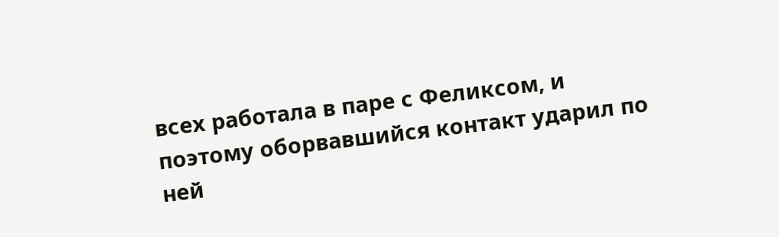всех работала в паре с Феликсом, и поэтому оборвавшийся контакт ударил по ней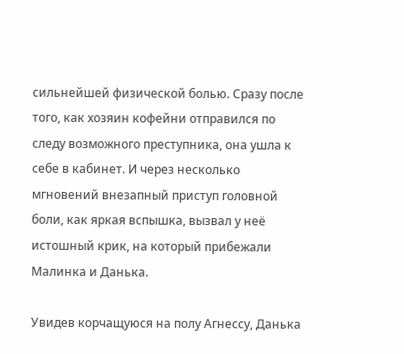сильнейшей физической болью. Сразу после того, как хозяин кофейни отправился по следу возможного преступника, она ушла к себе в кабинет. И через несколько мгновений внезапный приступ головной боли, как яркая вспышка, вызвал у неё истошный крик, на который прибежали Малинка и Данька.

Увидев корчащуюся на полу Агнессу, Данька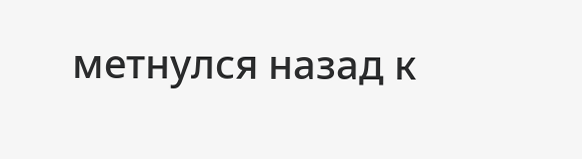метнулся назад к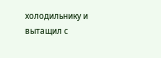холодильнику и вытащил с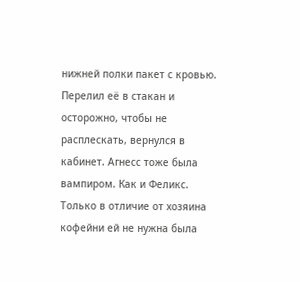нижней полки пакет с кровью. Перелил её в стакан и осторожно, чтобы не расплескать, вернулся в кабинет. Агнесс тоже была вампиром. Как и Феликс. Только в отличие от хозяина кофейни ей не нужна была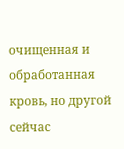очищенная и обработанная кровь, но другой сейчас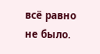всё равно не было.